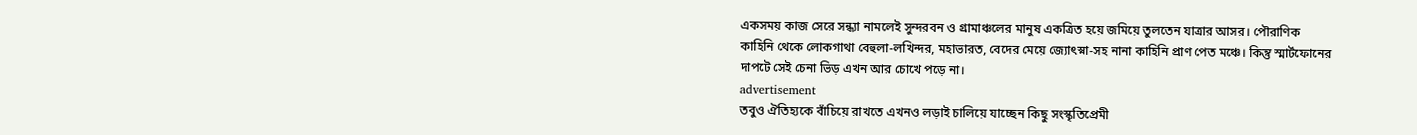একসময় কাজ সেরে সন্ধ্যা নামলেই সুন্দরবন ও গ্রামাঞ্চলের মানুষ একত্রিত হয়ে জমিয়ে তুলতেন যাত্রার আসর। পৌরাণিক কাহিনি থেকে লোকগাথা বেহুলা-লখিন্দর, মহাভারত, বেদের মেয়ে জ্যোৎস্না-সহ নানা কাহিনি প্রাণ পেত মঞ্চে। কিন্তু স্মার্টফোনের দাপটে সেই চেনা ভিড় এখন আর চোখে পড়ে না।
advertisement
তবুও ঐতিহ্যকে বাঁচিয়ে রাখতে এখনও লড়াই চালিয়ে যাচ্ছেন কিছু সংস্কৃতিপ্রেমী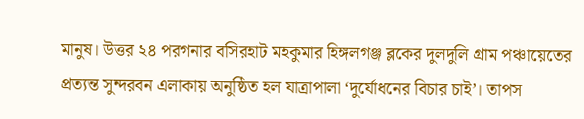মানুষ। উত্তর ২৪ পরগনার বসিরহাট মহকুমার হিঙ্গলগঞ্জ ব্লকের দুলদুলি গ্রাম পঞ্চায়েতের প্রত্যন্ত সুন্দরবন এলাকায় অনুষ্ঠিত হল যাত্রাপালা ‘দুর্যোধনের বিচার চাই’। তাপস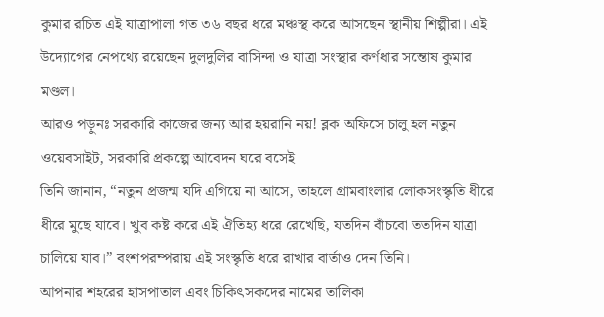কুমার রচিত এই যাত্রাপালা গত ৩৬ বছর ধরে মঞ্চস্থ করে আসছেন স্থানীয় শিল্পীরা। এই উদ্যোগের নেপথ্যে রয়েছেন দুলদুলির বাসিন্দা ও যাত্রা সংস্থার কর্ণধার সন্তোষ কুমার মণ্ডল।
আরও পড়ুনঃ সরকারি কাজের জন্য আর হয়রানি নয়! ব্লক অফিসে চালু হল নতুন ওয়েবসাইট, সরকারি প্রকল্পে আবেদন ঘরে বসেই
তিনি জানান, “নতুন প্রজন্ম যদি এগিয়ে না আসে, তাহলে গ্রামবাংলার লোকসংস্কৃতি ধীরে ধীরে মুছে যাবে। খুব কষ্ট করে এই ঐতিহ্য ধরে রেখেছি, যতদিন বাঁচবো ততদিন যাত্রা চালিয়ে যাব।” বংশপরম্পরায় এই সংস্কৃতি ধরে রাখার বার্তাও দেন তিনি।
আপনার শহরের হাসপাতাল এবং চিকিৎসকদের নামের তালিকা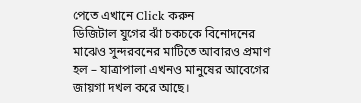পেতে এখানে Click করুন
ডিজিটাল যুগের ঝাঁ চকচকে বিনোদনের মাঝেও সুন্দরবনের মাটিতে আবারও প্রমাণ হল – যাত্রাপালা এখনও মানুষের আবেগের জায়গা দখল করে আছে।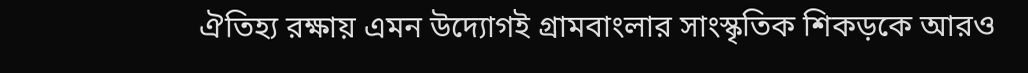ঐতিহ্য রক্ষায় এমন উদ্যোগই গ্রামবাংলার সাংস্কৃতিক শিকড়কে আরও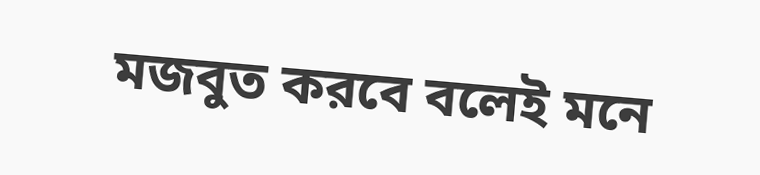মজবুত করবে বলেই মনে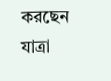করছেন যাত্রা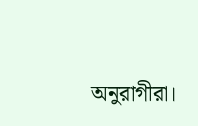অনুরাগীরা।